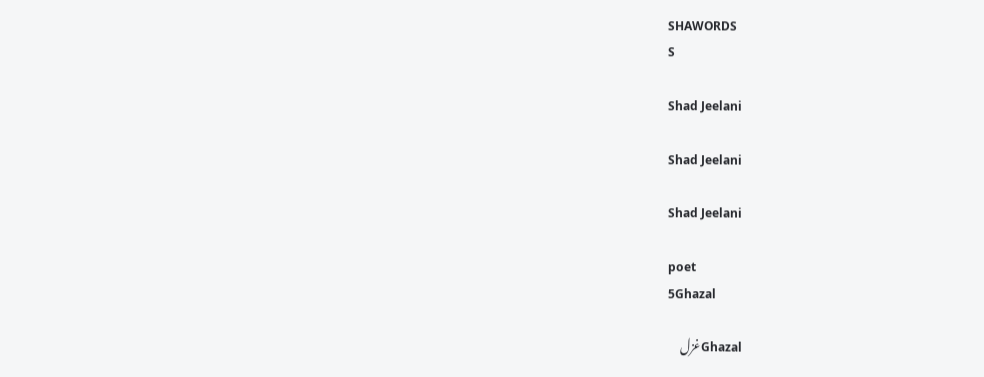SHAWORDS
S

Shad Jeelani

Shad Jeelani

Shad Jeelani

poet
5Ghazal

Ghazalغزل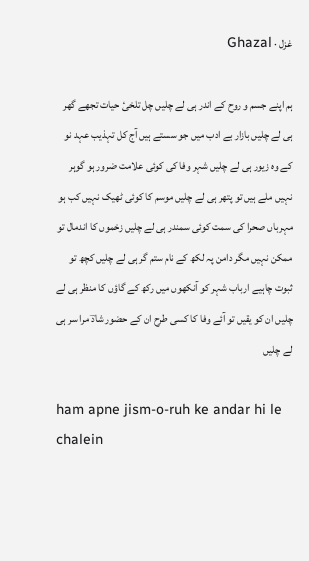غزل · Ghazal

ہم اپنے جسم و روح کے اندر ہی لے چلیں چل تلخیٔ حیات تجھے گھر ہی لے چلیں بازار بے ادب میں جو سستے ہیں آج کل تہذیب عہد نو کے وہ زیور ہی لے چلیں شہر وفا کی کوئی علامت ضرور ہو گوہر نہیں ملے ہیں تو پتھر ہی لے چلیں موسم کا کوئی ٹھیک نہیں کب ہو مہرباں صحرا کی سمت کوئی سمندر ہی لے چلیں زخموں کا اندمال تو ممکن نہیں مگر دامن پہ لکھ کے نام ستم گر ہی لے چلیں کچھ تو ثبوت چاہیے ارباب شہر کو آنکھوں میں رکھ کے گاؤں کا منظر ہی لے چلیں ان کو یقیں تو آئے وفا کا کسی طرح ان کے حضور شادؔ مرا سر ہی لے چلیں

ham apne jism-o-ruh ke andar hi le chalein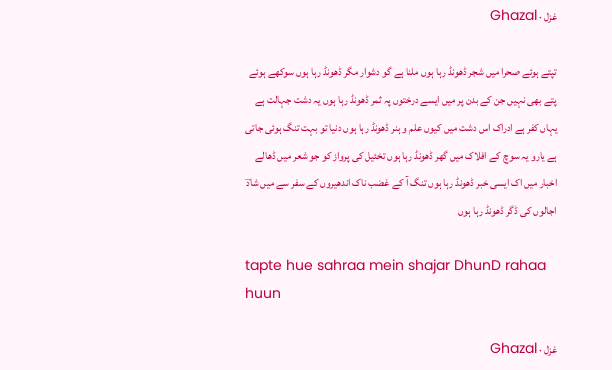غزل · Ghazal

تپتے ہوئے صحرا میں شجر ڈھونڈ رہا ہوں ملنا ہے گو دشوار مگر ڈھونڈ رہا ہوں سوکھے ہوئے پتے بھی نہیں جن کے بدن پر میں ایسے درختوں پہ ثمر ڈھونڈ رہا ہوں یہ دشت جہالت ہے یہاں کفر ہے ادراک اس دشت میں کیوں علم و ہنر ڈھونڈ رہا ہوں دنیا تو بہت تنگ ہوئی جاتی ہے یارو یہ سوچ کے افلاک میں گھر ڈھونڈ رہا ہوں تخئیل کی پرواز کو جو شعر میں ڈھالے اخبار میں اک ایسی خبر ڈھونڈ رہا ہوں تنگ آ کے غضب ناک اندھیروں کے سفر سے میں شادؔ اجالوں کی ڈگر ڈھونڈ رہا ہوں

tapte hue sahraa mein shajar DhunD rahaa huun

غزل · Ghazal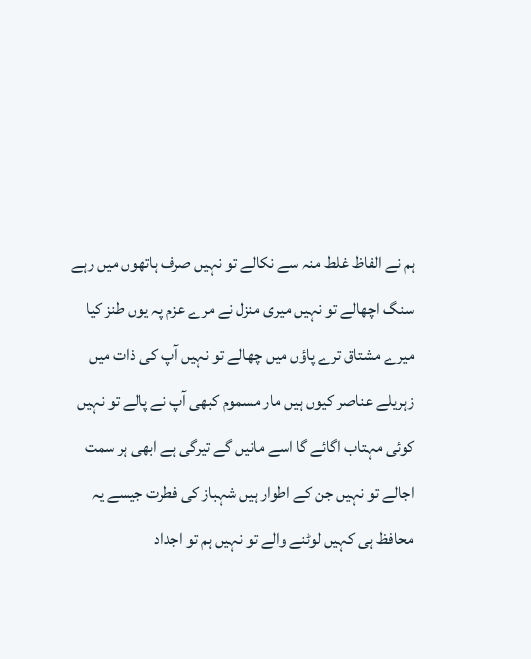ہم نے الفاظ غلط منہ سے نکالے تو نہیں صرف ہاتھوں میں رہے سنگ اچھالے تو نہیں میری منزل نے مرے عزم پہ یوں طنز کیا میرے مشتاق ترے پاؤں میں چھالے تو نہیں آپ کی ذات میں زہریلے عناصر کیوں ہیں مار مسموم کبھی آپ نے پالے تو نہیں کوئی مہتاب اگائے گا اسے مانیں گے تیرگی ہے ابھی ہر سمت اجالے تو نہیں جن کے اطوار ہیں شہباز کی فطرت جیسے یہ محافظ ہی کہیں لوٹنے والے تو نہیں ہم تو اجداد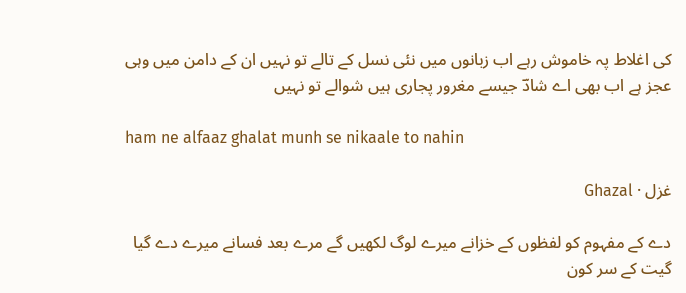کی اغلاط پہ خاموش رہے اب زبانوں میں نئی نسل کے تالے تو نہیں ان کے دامن میں وہی عجز ہے اب بھی اے شادؔ جیسے مغرور پجاری ہیں شوالے تو نہیں

ham ne alfaaz ghalat munh se nikaale to nahin

غزل · Ghazal

دے کے مفہوم کو لفظوں کے خزانے میرے لوگ لکھیں گے مرے بعد فسانے میرے دے گیا گیت کے سر کون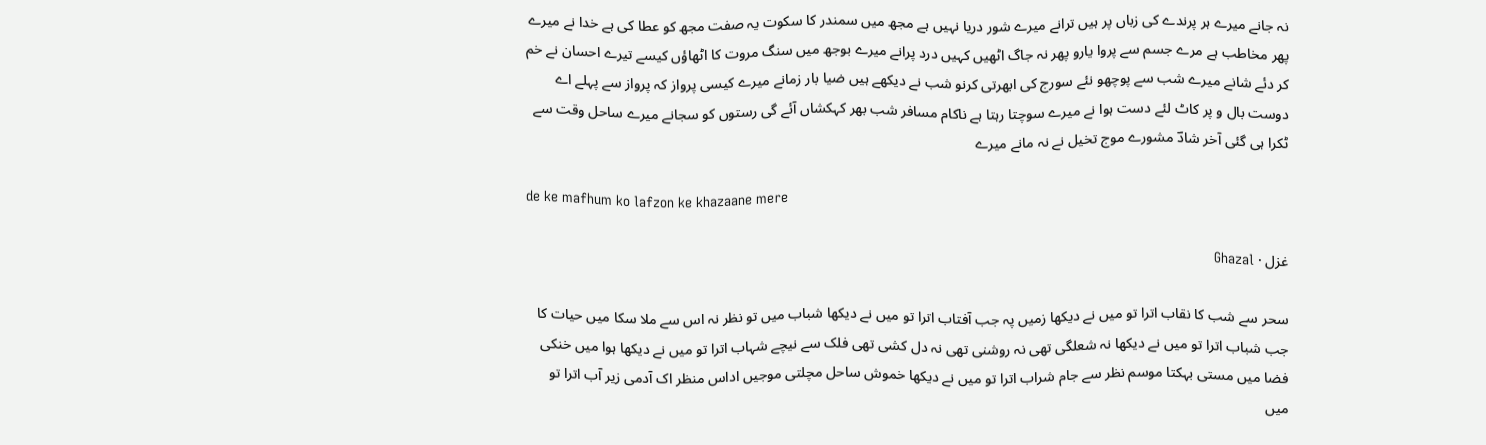نہ جانے میرے ہر پرندے کی زباں پر ہیں ترانے میرے شور دریا نہیں ہے مجھ میں سمندر کا سکوت یہ صفت مجھ کو عطا کی ہے خدا نے میرے پھر مخاطب ہے مرے جسم سے پروا یارو پھر نہ جاگ اٹھیں کہیں درد پرانے میرے بوجھ میں سنگ مروت کا اٹھاؤں کیسے تیرے احسان نے خم کر دئے شانے میرے شب سے پوچھو نئے سورج کی ابھرتی کرنو شب نے دیکھے ہیں ضیا بار زمانے میرے کیسی پرواز کہ پرواز سے پہلے اے دوست بال و پر کاٹ لئے دست ہوا نے میرے سوچتا رہتا ہے ناکام مسافر شب بھر کہکشاں آئے گی رستوں کو سجانے میرے ساحل وقت سے ٹکرا ہی گئی آخر شادؔ مشورے موج تخیل نے نہ مانے میرے

de ke mafhum ko lafzon ke khazaane mere

غزل · Ghazal

سحر سے شب کا نقاب اترا تو میں نے دیکھا زمیں پہ جب آفتاب اترا تو میں نے دیکھا شباب میں تو نظر نہ اس سے ملا سکا میں حیات کا جب شباب اترا تو میں نے دیکھا نہ شعلگی تھی نہ روشنی تھی نہ دل کشی تھی فلک سے نیچے شہاب اترا تو میں نے دیکھا ہوا میں خنکی فضا میں مستی بہکتا موسم نظر سے جام شراب اترا تو میں نے دیکھا خموش ساحل مچلتی موجیں اداس منظر اک آدمی زیر آب اترا تو میں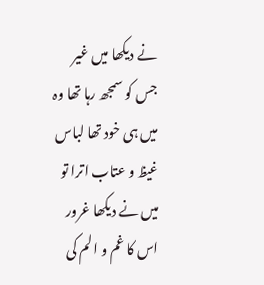نے دیکھا میں غیر جس کو سمجھ رہا تھا وہ میں ہی خود تھا لباس غیظ و عتاب اترا تو میں نے دیکھا غرور اس کا غم و الم کی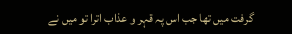گرفت میں تھا جب اس پہ قہر و عذاب اترا تو میں نے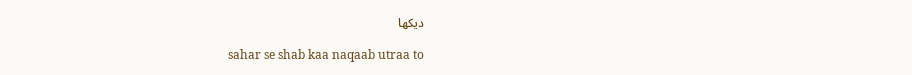دیکھا

sahar se shab kaa naqaab utraa to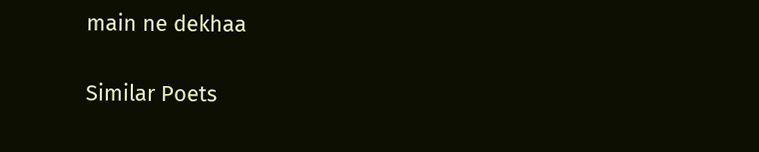main ne dekhaa

Similar Poets